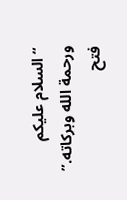“السلام عليكم ورحمة الله وبركاته.”
فتح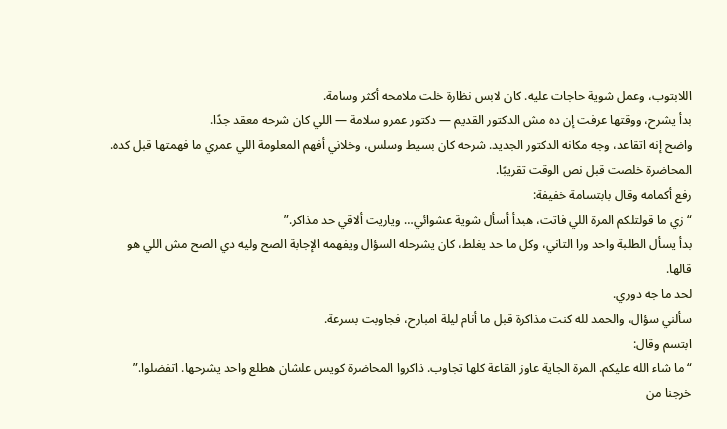اللابتوب، وعمل شوية حاجات عليه. كان لابس نظارة خلت ملامحه أكثر وسامة.
بدأ يشرح، ووقتها عرفت إن ده مش الدكتور القديم — دكتور عمرو سلامة — اللي كان شرحه معقد جدًا.
واضح إنه اتقاعد، وجه مكانه الدكتور الجديد. شرحه كان بسيط وسلس، وخلاني أفهم المعلومة اللي عمري ما فهمتها قبل كده.
المحاضرة خلصت قبل نص الوقت تقريبًا.
رفع أكمامه وقال بابتسامة خفيفة:
“زي ما قولتلكم المرة اللي فاتت، هبدأ أسأل شوية عشوائي… وياريت ألاقي حد مذاكر.”
بدأ يسأل الطلبة واحد ورا التاني، وكل ما حد يغلط، كان يشرحله السؤال ويفهمه الإجابة الصح وليه دي الصح مش اللي هو قالها.
لحد ما جه دوري.
سألني سؤال، والحمد لله كنت مذاكرة قبل ما أنام ليلة امبارح، فجاوبت بسرعة.
ابتسم وقال:
“ما شاء الله عليكم. المرة الجاية عاوز القاعة كلها تجاوب. ذاكروا المحاضرة كويس علشان هطلع واحد يشرحها. اتفضلوا.”
خرجنا من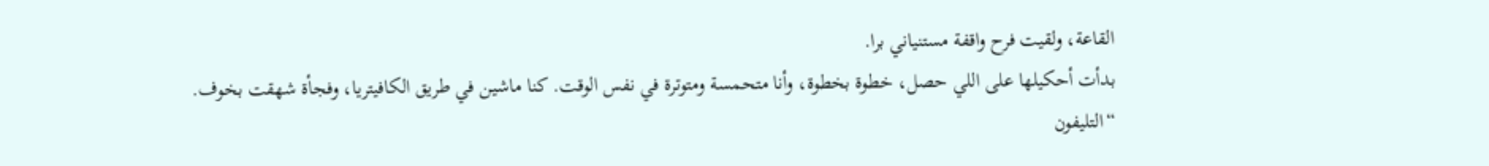القاعة، ولقيت فرح واقفة مستنياني برا.
بدأت أحكيلها على اللي حصل، خطوة بخطوة، وأنا متحمسة ومتوترة في نفس الوقت. كنا ماشين في طريق الكافيتريا، وفجأة شهقت بخوف.
“التليفون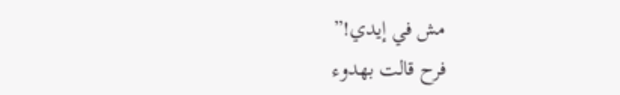مش في إيدي!”
فرح قالت بهدوء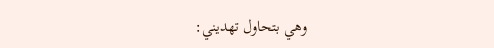وهي بتحاول تهديني: